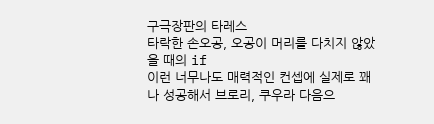구극장판의 타레스
타락한 손오공, 오공이 머리를 다치지 않았을 때의 if
이런 너무나도 매력적인 컨셉에 실제로 꽤나 성공해서 브로리, 쿠우라 다음으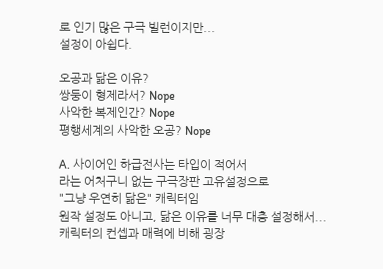로 인기 많은 구극 빌런이지만...
설정이 아쉽다.

오공과 닮은 이유?
쌍둥이 형제라서? Nope
사악한 복제인간? Nope
평행세계의 사악한 오공? Nope

A. 사이어인 하급전사는 타입이 적어서
라는 어처구니 없는 구극장판 고유설정으로
"그냥 우연히 닮은" 캐릭터임
원작 설정도 아니고, 닮은 이유를 너무 대충 설정해서...
캐릭터의 컨셉과 매력에 비해 굉장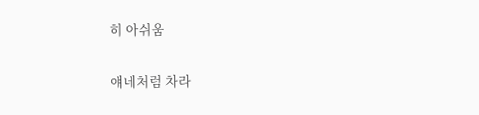히 아쉬움

얘네처럼 차라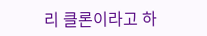리 클론이라고 하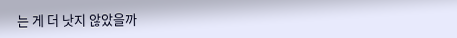는 게 더 낫지 않았을까